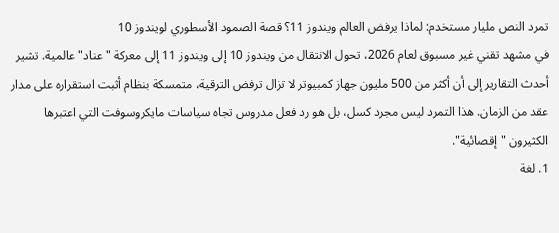تمرد النص مليار مستخدم: لماذا يرفض العالم ويندوز 11؟ قصة الصمود الأسطوري لويندوز 10
في مشهد تقني غير مسبوق لعام 2026، تحول الانتقال من ويندوز 10 إلى ويندوز 11 إلى معركة "عناد" عالمية. تشير أحدث التقارير إلى أن أكثر من 500 مليون جهاز كمبيوتر لا تزال ترفض الترقية، متمسكة بنظام أثبت استقراره على مدار عقد من الزمان. هذا التمرد ليس مجرد كسل، بل هو رد فعل مدروس تجاه سياسات مايكروسوفت التي اعتبرها الكثيرون "إقصائية".
1. لغة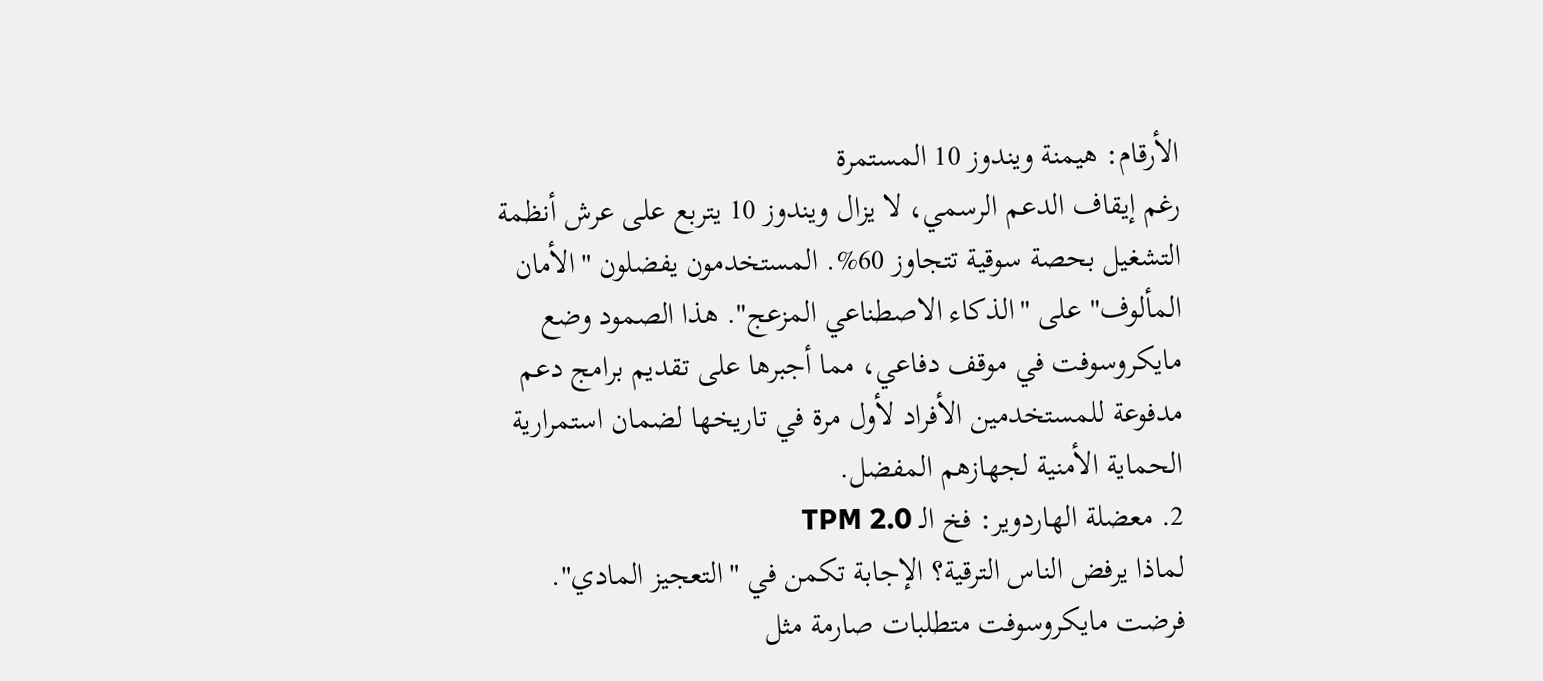الأرقام: هيمنة ويندوز 10 المستمرة
رغم إيقاف الدعم الرسمي، لا يزال ويندوز 10 يتربع على عرش أنظمة التشغيل بحصة سوقية تتجاوز 60%. المستخدمون يفضلون "الأمان المألوف" على "الذكاء الاصطناعي المزعج". هذا الصمود وضع مايكروسوفت في موقف دفاعي، مما أجبرها على تقديم برامج دعم مدفوعة للمستخدمين الأفراد لأول مرة في تاريخها لضمان استمرارية الحماية الأمنية لجهازهم المفضل.
2. معضلة الهاردوير: فخ الـ TPM 2.0
لماذا يرفض الناس الترقية؟ الإجابة تكمن في "التعجيز المادي". فرضت مايكروسوفت متطلبات صارمة مثل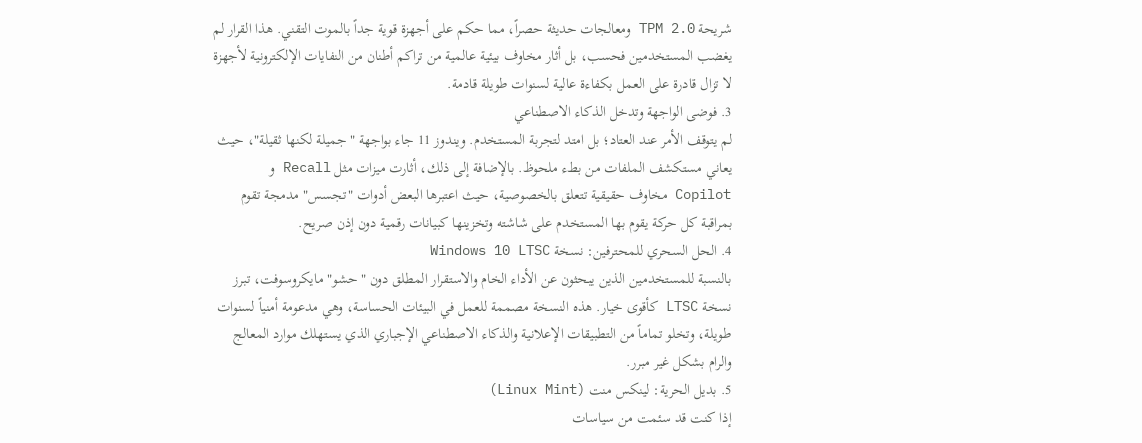شريحة TPM 2.0 ومعالجات حديثة حصراً، مما حكم على أجهزة قوية جداً بالموت التقني. هذا القرار لم يغضب المستخدمين فحسب، بل أثار مخاوف بيئية عالمية من تراكم أطنان من النفايات الإلكترونية لأجهزة لا تزال قادرة على العمل بكفاءة عالية لسنوات طويلة قادمة.
3. فوضى الواجهة وتدخل الذكاء الاصطناعي
لم يتوقف الأمر عند العتاد؛ بل امتد لتجربة المستخدم. ويندوز 11 جاء بواجهة "جميلة لكنها ثقيلة"، حيث يعاني مستكشف الملفات من بطء ملحوظ. بالإضافة إلى ذلك، أثارت ميزات مثل Recall و Copilot مخاوف حقيقية تتعلق بالخصوصية، حيث اعتبرها البعض أدوات "تجسس" مدمجة تقوم بمراقبة كل حركة يقوم بها المستخدم على شاشته وتخزينها كبيانات رقمية دون إذن صريح.
4. الحل السحري للمحترفين: نسخة Windows 10 LTSC
بالنسبة للمستخدمين الذين يبحثون عن الأداء الخام والاستقرار المطلق دون "حشو" مايكروسوفت، تبرز نسخة LTSC كأقوى خيار. هذه النسخة مصممة للعمل في البيئات الحساسة، وهي مدعومة أمنياً لسنوات طويلة، وتخلو تماماً من التطبيقات الإعلانية والذكاء الاصطناعي الإجباري الذي يستهلك موارد المعالج والرام بشكل غير مبرر.
5. بديل الحرية: لينكس منت (Linux Mint)
إذا كنت قد سئمت من سياسات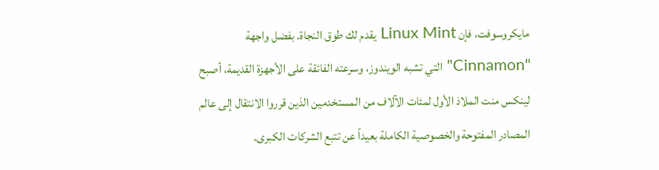مايكروسوفت، فإن Linux Mint يقدم لك طوق النجاة. بفضل واجهة "Cinnamon" التي تشبه الويندوز، وسرعته الفائقة على الأجهزة القديمة، أصبح لينكس منت الملاذ الأول لمئات الآلاف من المستخدمين الذين قرروا الانتقال إلى عالم المصادر المفتوحة والخصوصية الكاملة بعيداً عن تتبع الشركات الكبرى.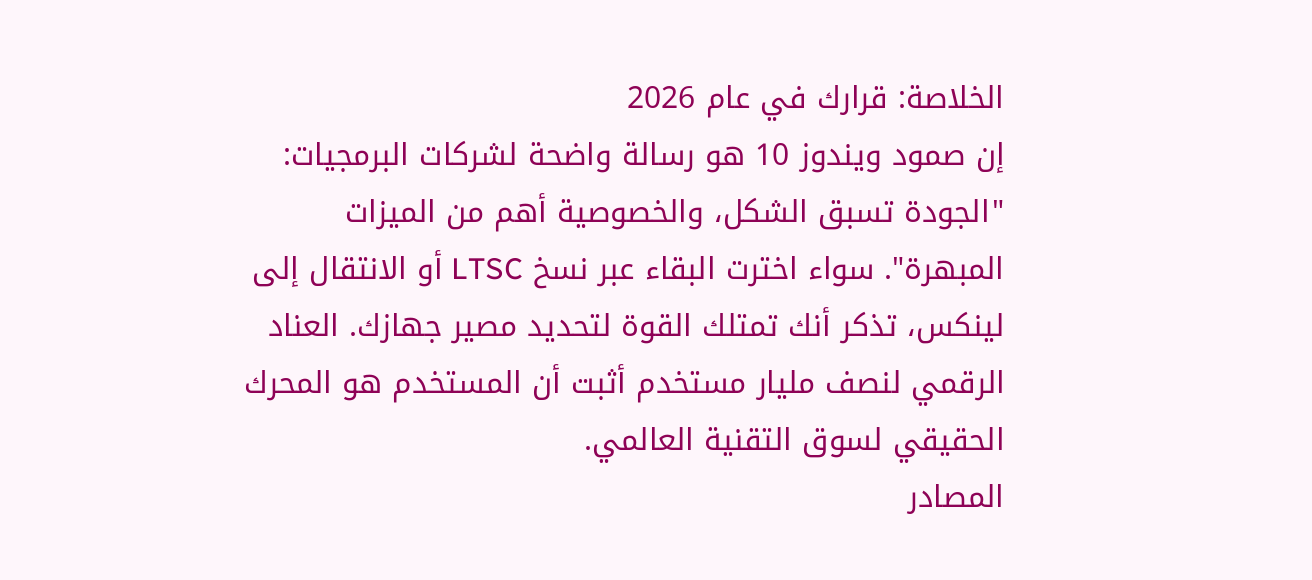الخلاصة: قرارك في عام 2026
إن صمود ويندوز 10 هو رسالة واضحة لشركات البرمجيات: "الجودة تسبق الشكل، والخصوصية أهم من الميزات المبهرة". سواء اخترت البقاء عبر نسخ LTSC أو الانتقال إلى لينكس، تذكر أنك تمتلك القوة لتحديد مصير جهازك. العناد الرقمي لنصف مليار مستخدم أثبت أن المستخدم هو المحرك الحقيقي لسوق التقنية العالمي.
المصادر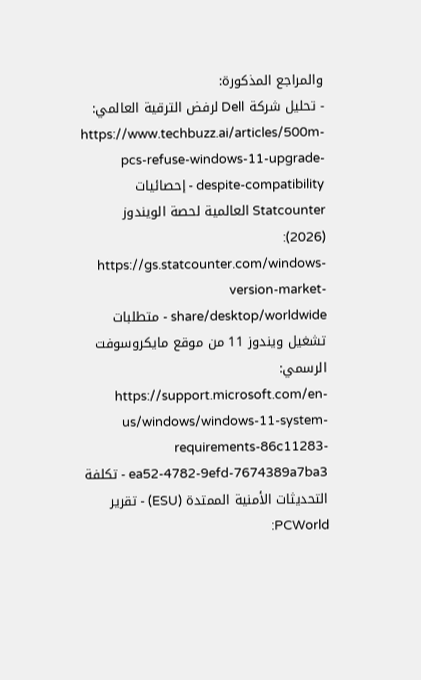والمراجع المذكورة:
- تحليل شركة Dell لرفض الترقية العالمي:
https://www.techbuzz.ai/articles/500m-pcs-refuse-windows-11-upgrade-despite-compatibility - إحصائيات Statcounter العالمية لحصة الويندوز (2026):
https://gs.statcounter.com/windows-version-market-share/desktop/worldwide - متطلبات تشغيل ويندوز 11 من موقع مايكروسوفت الرسمي:
https://support.microsoft.com/en-us/windows/windows-11-system-requirements-86c11283-ea52-4782-9efd-7674389a7ba3 - تكلفة التحديثات الأمنية الممتدة (ESU) - تقرير PCWorld: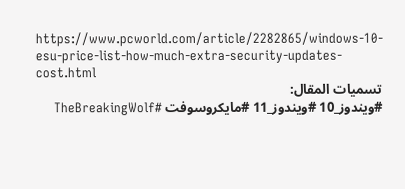https://www.pcworld.com/article/2282865/windows-10-esu-price-list-how-much-extra-security-updates-cost.html
تسميات المقال:
#ويندوز_10 #ويندوز_11 #مايكروسوفت #TheBreakingWolf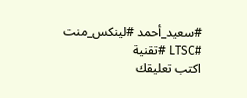#سعيد_أحمد #لينكس_منت #LTSC #تقنية
اكتب تعليقك